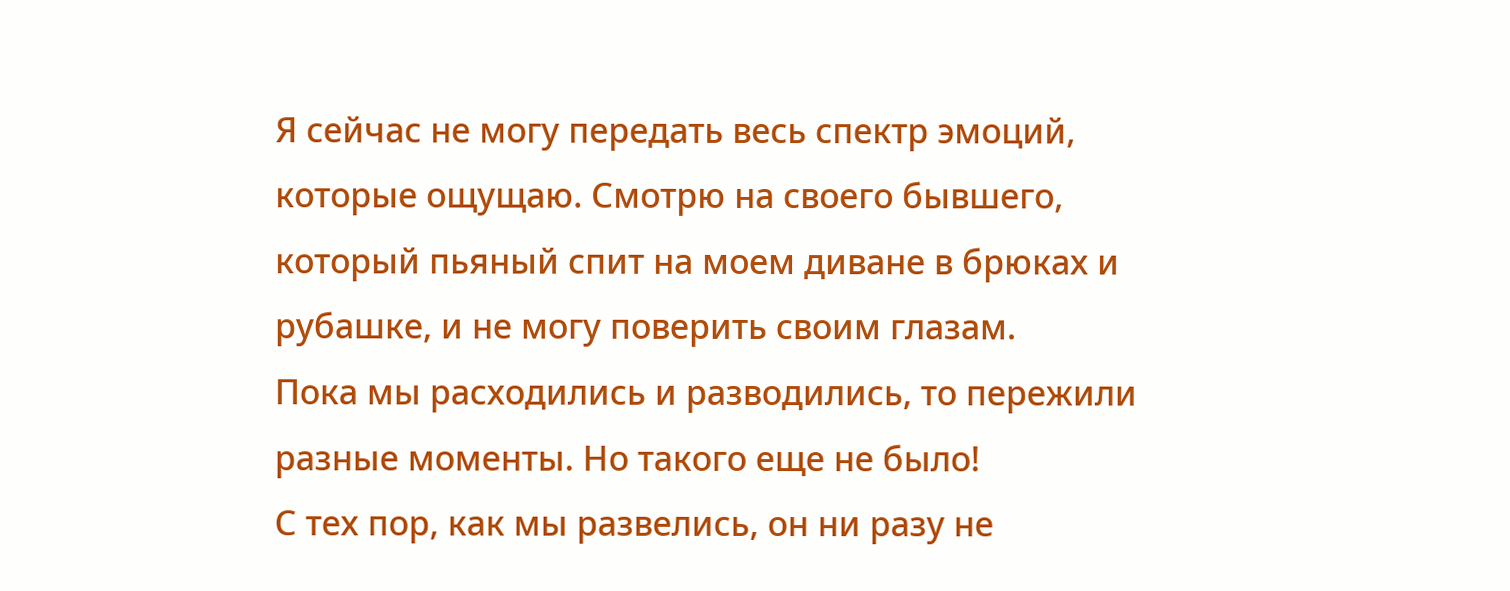Я сейчас не могу передать весь спектр эмоций, которые ощущаю. Смотрю на своего бывшего, который пьяный спит на моем диване в брюках и рубашке, и не могу поверить своим глазам.
Пока мы расходились и разводились, то пережили разные моменты. Но такого еще не было!
С тех пор, как мы развелись, он ни разу не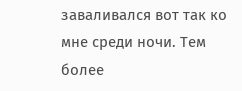заваливался вот так ко мне среди ночи. Тем более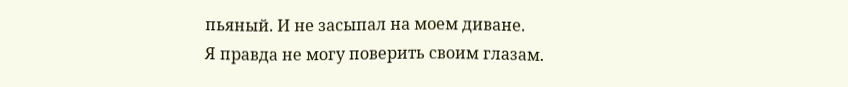пьяный. И не засыпал на моем диване.
Я правда не могу поверить своим глазам.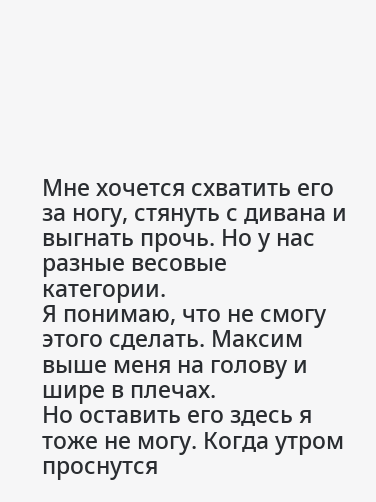Мне хочется схватить его за ногу, стянуть с дивана и выгнать прочь. Но у нас разные весовые категории.
Я понимаю, что не смогу этого сделать. Максим выше меня на голову и шире в плечах.
Но оставить его здесь я тоже не могу. Когда утром проснутся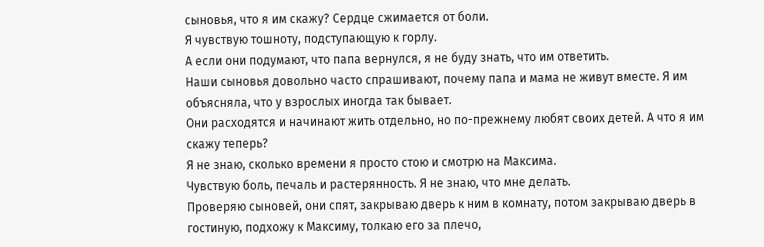сыновья, что я им скажу? Сердце сжимается от боли.
Я чувствую тошноту, подступающую к горлу.
А если они подумают, что папа вернулся, я не буду знать, что им ответить.
Наши сыновья довольно часто спрашивают, почему папа и мама не живут вместе. Я им объясняла, что у взрослых иногда так бывает.
Они расходятся и начинают жить отдельно, но по-прежнему любят своих детей. А что я им скажу теперь?
Я не знаю, сколько времени я просто стою и смотрю на Максима.
Чувствую боль, печаль и растерянность. Я не знаю, что мне делать.
Проверяю сыновей, они спят, закрываю дверь к ним в комнату, потом закрываю дверь в гостиную, подхожу к Максиму, толкаю его за плечо,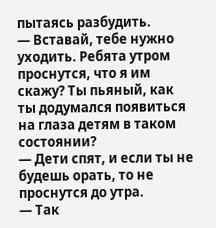пытаясь разбудить.
— Вставай, тебе нужно уходить. Ребята утром проснутся, что я им скажу? Ты пьяный, как ты додумался появиться на глаза детям в таком состоянии?
— Дети спят, и если ты не будешь орать, то не проснутся до утра.
— Так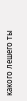какого лешего ты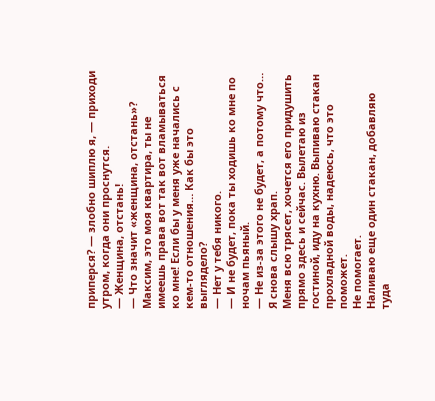приперся? — злобно шиплю я, — приходи утром, когда они проснутся.
— Женщина, отстань!
— Что значит «женщина, отстань»? Максим, это моя квартира, ты не имеешь права вот так вот вламываться ко мне! Если бы у меня уже начались с кем-то отношения… Как бы это выглядело?
— Нет у тебя никого.
— И не будет, пока ты ходишь ко мне по ночам пьяный.
— Не из-за этого не будет, а потому что…
Я снова слышу храп.
Меня всю трясет, хочется его придушить прямо здесь и сейчас. Вылетаю из гостиной, иду на кухню. Выпиваю стакан прохладной воды, надеюсь, что это поможет.
Не помогает.
Наливаю еще один стакан, добавляю туда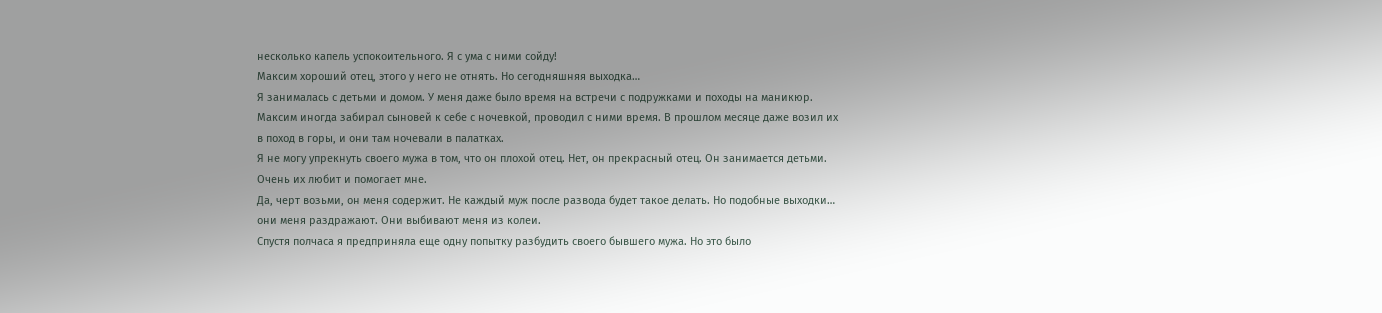несколько капель успокоительного. Я с ума с ними сойду!
Максим хороший отец, этого у него не отнять. Но сегодняшняя выходка…
Я занималась с детьми и домом. У меня даже было время на встречи с подружками и походы на маникюр.
Максим иногда забирал сыновей к себе с ночевкой, проводил с ними время. В прошлом месяце даже возил их в поход в горы, и они там ночевали в палатках.
Я не могу упрекнуть своего мужа в том, что он плохой отец. Нет, он прекрасный отец. Он занимается детьми.
Очень их любит и помогает мне.
Да, черт возьми, он меня содержит. Не каждый муж после развода будет такое делать. Но подобные выходки… они меня раздражают. Они выбивают меня из колеи.
Спустя полчаса я предприняла еще одну попытку разбудить своего бывшего мужа. Но это было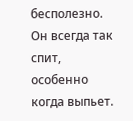бесполезно.
Он всегда так спит, особенно когда выпьет.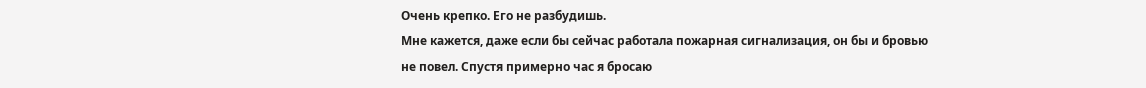Очень крепко. Его не разбудишь.
Мне кажется, даже если бы сейчас работала пожарная сигнализация, он бы и бровью не повел. Спустя примерно час я бросаю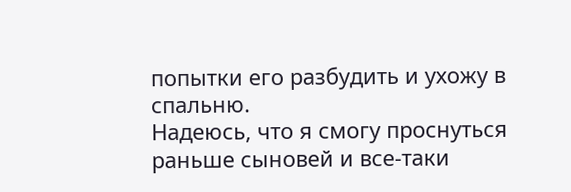попытки его разбудить и ухожу в спальню.
Надеюсь, что я смогу проснуться раньше сыновей и все-таки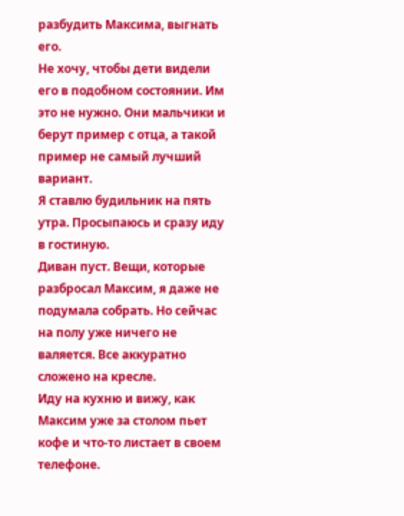разбудить Максима, выгнать его.
Не хочу, чтобы дети видели его в подобном состоянии. Им это не нужно. Они мальчики и берут пример с отца, а такой пример не самый лучший вариант.
Я ставлю будильник на пять утра. Просыпаюсь и сразу иду в гостиную.
Диван пуст. Вещи, которые разбросал Максим, я даже не подумала собрать. Но сейчас на полу уже ничего не валяется. Все аккуратно сложено на кресле.
Иду на кухню и вижу, как Максим уже за столом пьет кофе и что-то листает в своем телефоне.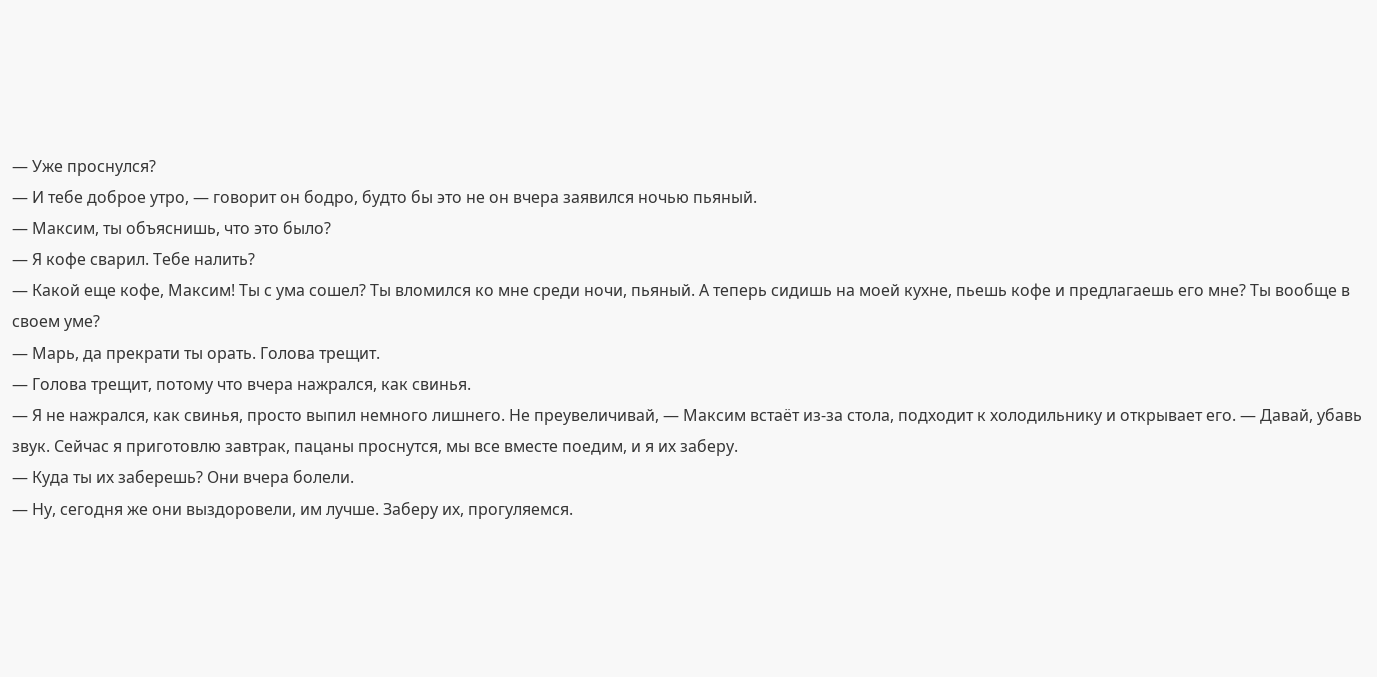— Уже проснулся?
— И тебе доброе утро, — говорит он бодро, будто бы это не он вчера заявился ночью пьяный.
— Максим, ты объяснишь, что это было?
— Я кофе сварил. Тебе налить?
— Какой еще кофе, Максим! Ты с ума сошел? Ты вломился ко мне среди ночи, пьяный. А теперь сидишь на моей кухне, пьешь кофе и предлагаешь его мне? Ты вообще в своем уме?
— Марь, да прекрати ты орать. Голова трещит.
— Голова трещит, потому что вчера нажрался, как свинья.
— Я не нажрался, как свинья, просто выпил немного лишнего. Не преувеличивай, — Максим встаёт из-за стола, подходит к холодильнику и открывает его. — Давай, убавь звук. Сейчас я приготовлю завтрак, пацаны проснутся, мы все вместе поедим, и я их заберу.
— Куда ты их заберешь? Они вчера болели.
— Ну, сегодня же они выздоровели, им лучше. Заберу их, прогуляемся.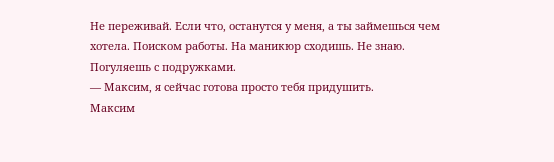Не переживай. Если что, останутся у меня, а ты займешься чем хотела. Поиском работы. На маникюр сходишь. Не знаю. Погуляешь с подружками.
— Максим, я сейчас готова просто тебя придушить.
Максим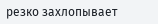резко захлопывает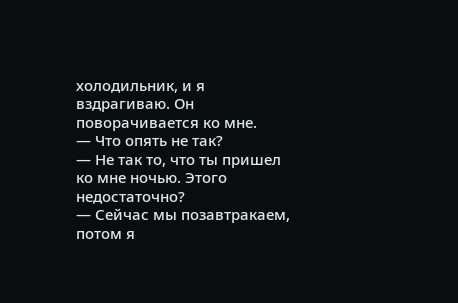холодильник, и я вздрагиваю. Он поворачивается ко мне.
— Что опять не так?
— Не так то, что ты пришел ко мне ночью. Этого недостаточно?
— Сейчас мы позавтракаем, потом я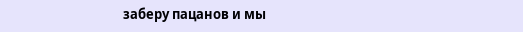заберу пацанов и мы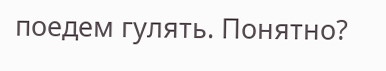поедем гулять. Понятно?